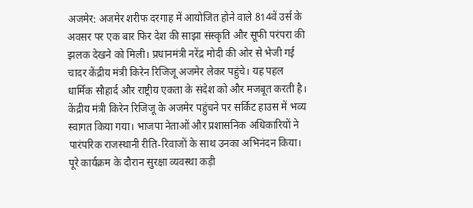अजमेर: अजमेर शरीफ दरगाह में आयोजित होने वाले 814वें उर्स के अवसर पर एक बार फिर देश की साझा संस्कृति और सूफी परंपरा की झलक देखने को मिली। प्रधानमंत्री नरेंद्र मोदी की ओर से भेजी गई चादर केंद्रीय मंत्री किरेन रिजिजू अजमेर लेकर पहुंचे। यह पहल धार्मिक सौहार्द और राष्ट्रीय एकता के संदेश को और मजबूत करती है। केंद्रीय मंत्री किरेन रिजिजू के अजमेर पहुंचने पर सर्किट हाउस में भव्य स्वागत किया गया। भाजपा नेताओं और प्रशासनिक अधिकारियों ने पारंपरिक राजस्थानी रीति-रिवाजों के साथ उनका अभिनंदन किया। पूरे कार्यक्रम के दौरान सुरक्षा व्यवस्था कड़ी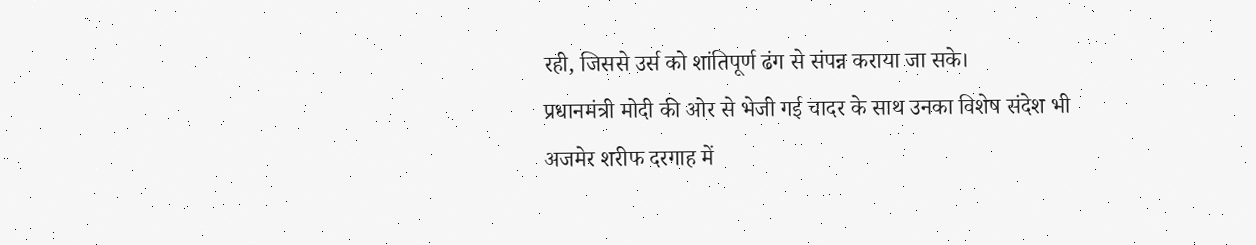रही, जिससे उर्स को शांतिपूर्ण ढंग से संपन्न कराया जा सके।
प्रधानमंत्री मोदी की ओर से भेजी गई चादर के साथ उनका विशेष संदेश भी अजमेर शरीफ दरगाह में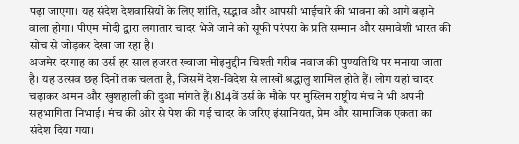पढ़ा जाएगा। यह संदेश देशवासियों के लिए शांति, सद्भाव और आपसी भाईचारे की भावना को आगे बढ़ाने वाला होगा। पीएम मोदी द्वारा लगातार चादर भेजे जाने को सूफी परंपरा के प्रति सम्मान और समावेशी भारत की सोच से जोड़कर देखा जा रहा है।
अजमेर दरगाह का उर्स हर साल हजरत ख्वाजा मोइनुद्दीन चिश्ती गरीब नवाज की पुण्यतिथि पर मनाया जाता है। यह उत्सव छह दिनों तक चलता है, जिसमें देश-विदेश से लाखों श्रद्धालु शामिल होते हैं। लोग यहां चादर चढ़ाकर अमन और खुशहाली की दुआ मांगते हैं। 814वें उर्स के मौके पर मुस्लिम राष्ट्रीय मंच ने भी अपनी सहभागिता निभाई। मंच की ओर से पेश की गई चादर के जरिए इंसानियत, प्रेम और सामाजिक एकता का संदेश दिया गया।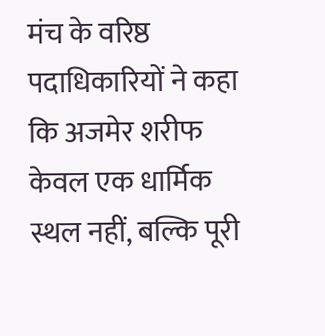मंच के वरिष्ठ पदाधिकारियों ने कहा कि अजमेर शरीफ केवल एक धार्मिक स्थल नहीं, बल्कि पूरी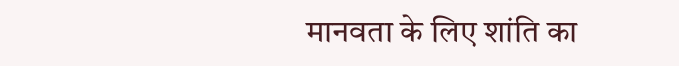मानवता के लिए शांति का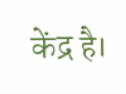केंद्र है।